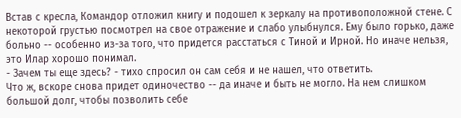Встав с кресла, Командор отложил книгу и подошел к зеркалу на противоположной стене. С некоторой грустью посмотрел на свое отражение и слабо улыбнулся. Ему было горько, даже больно -- особенно из-за того, что придется расстаться с Тиной и Ирной. Но иначе нельзя, это Илар хорошо понимал.
- Зачем ты еще здесь? - тихо спросил он сам себя и не нашел, что ответить.
Что ж, вcкоре снова придет одиночество -- да иначе и быть не могло. На нем слишком большой долг, чтобы позволить себе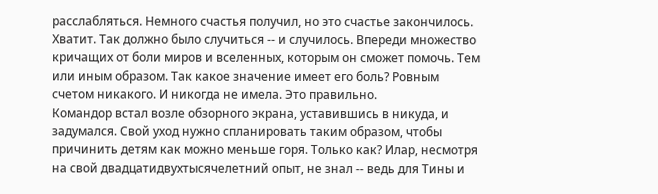расслабляться. Немного счастья получил, но это счастье закончилось. Хватит. Так должно было случиться -- и случилось. Впереди множество кричащих от боли миров и вселенных, которым он сможет помочь. Тем или иным образом. Так какое значение имеет его боль? Ровным счетом никакого. И никогда не имела. Это правильно.
Командор встал возле обзорного экрана, уставившись в никуда, и задумался. Свой уход нужно спланировать таким образом, чтобы причинить детям как можно меньше горя. Только как? Илар, несмотря на свой двадцатидвухтысячелетний опыт, не знал -- ведь для Тины и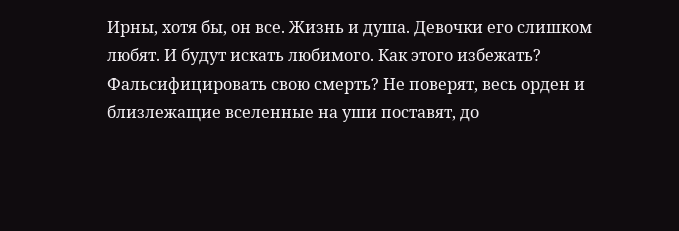Ирны, хотя бы, он все. Жизнь и душа. Девочки его слишком любят. И будут искать любимого. Как этого избежать? Фальсифицировать свою смерть? Не поверят, весь орден и близлежащие вселенные на уши поставят, до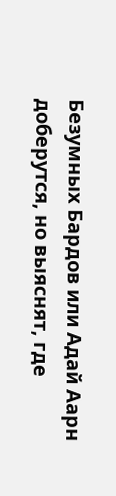Безумных Бардов или Адай Аарн доберутся, но выяснят, где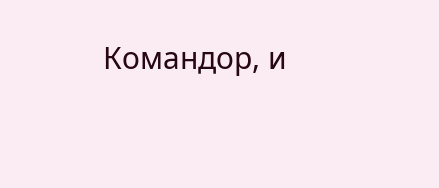Командор, и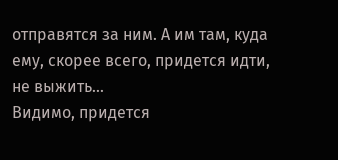отправятся за ним. А им там, куда ему, скорее всего, придется идти, не выжить...
Видимо, придется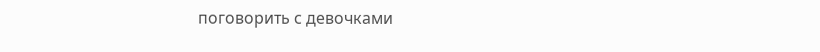поговорить с девочками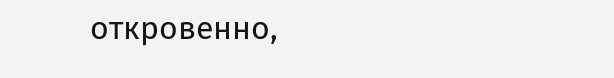откровенно,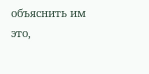объяснить им это,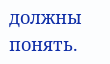должны понять.